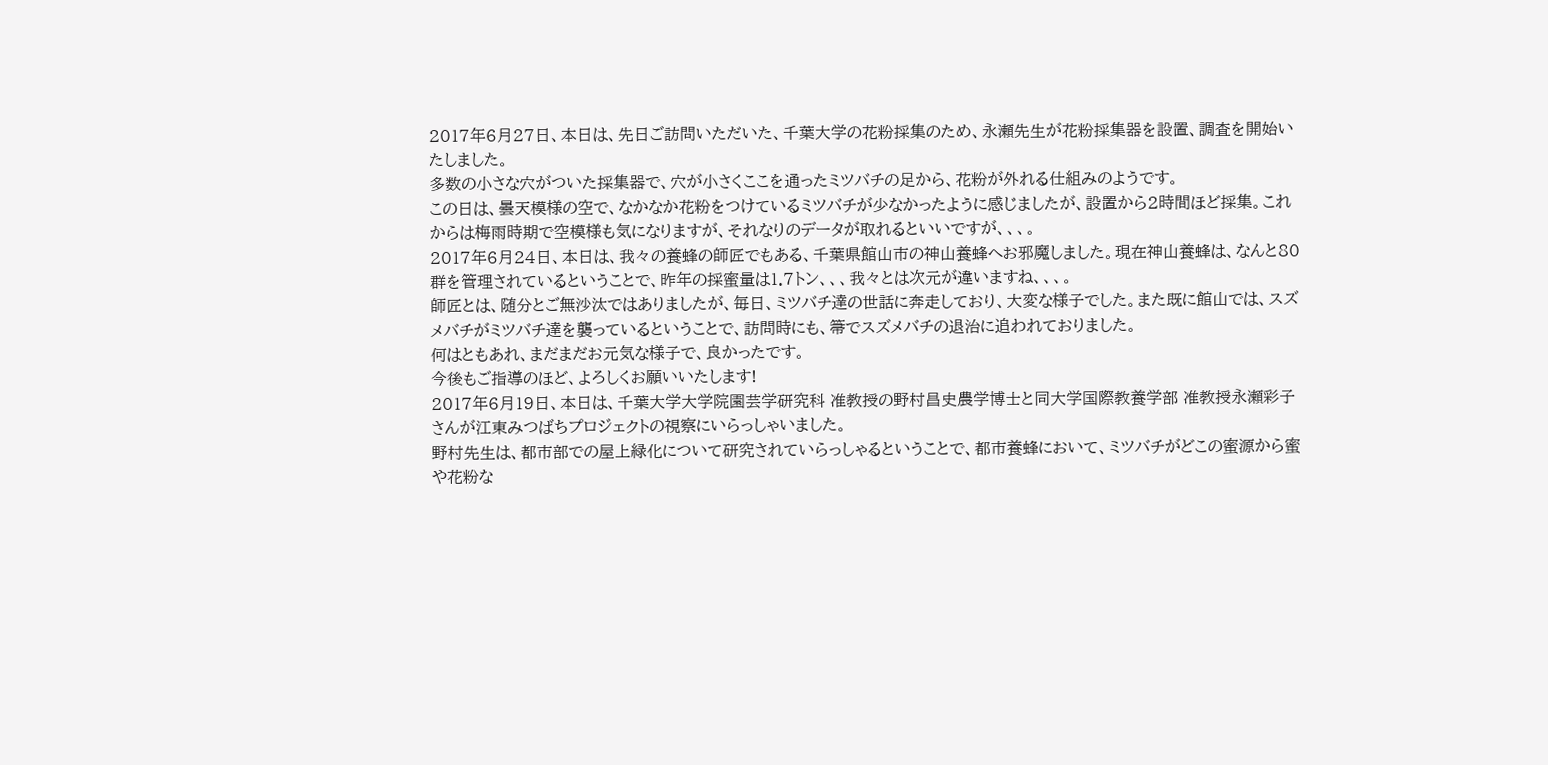2017年6月27日、本日は、先日ご訪問いただいた、千葉大学の花粉採集のため、永瀬先生が花粉採集器を設置、調査を開始いたしました。
多数の小さな穴がついた採集器で、穴が小さくここを通ったミツバチの足から、花粉が外れる仕組みのようです。
この日は、曇天模様の空で、なかなか花粉をつけているミツバチが少なかったように感じましたが、設置から2時間ほど採集。これからは梅雨時期で空模様も気になりますが、それなりのデータが取れるといいですが、、、。
2017年6月24日、本日は、我々の養蜂の師匠でもある、千葉県館山市の神山養蜂へお邪魔しました。現在神山養蜂は、なんと80群を管理されているということで、昨年の採蜜量は1.7トン、、、我々とは次元が違いますね、、、。
師匠とは、随分とご無沙汰ではありましたが、毎日、ミツバチ達の世話に奔走しており、大変な様子でした。また既に館山では、スズメバチがミツバチ達を襲っているということで、訪問時にも、箒でスズメバチの退治に追われておりました。
何はともあれ、まだまだお元気な様子で、良かったです。
今後もご指導のほど、よろしくお願いいたします!
2017年6月19日、本日は、千葉大学大学院園芸学研究科 准教授の野村昌史農学博士と同大学国際教養学部 准教授永瀬彩子さんが江東みつばちプロジェクトの視察にいらっしゃいました。
野村先生は、都市部での屋上緑化について研究されていらっしゃるということで、都市養蜂において、ミツバチがどこの蜜源から蜜や花粉な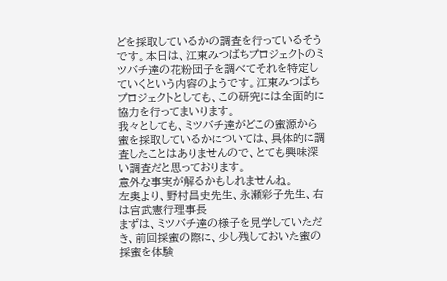どを採取しているかの調査を行っているそうです。本日は、江東みつばちプロジェクトのミツバチ達の花粉団子を調べてそれを特定していくという内容のようです。江東みつばちプロジェクトとしても、この研究には全面的に協力を行ってまいります。
我々としても、ミツバチ達がどこの蜜源から蜜を採取しているかについては、具体的に調査したことはありませんので、とても興味深い調査だと思っております。
意外な事実が解るかもしれませんね。
左奥より、野村昌史先生、永瀬彩子先生、右は宮武憲行理事長
まずは、ミツバチ達の様子を見学していただき、前回採蜜の際に、少し残しておいた蜜の採蜜を体験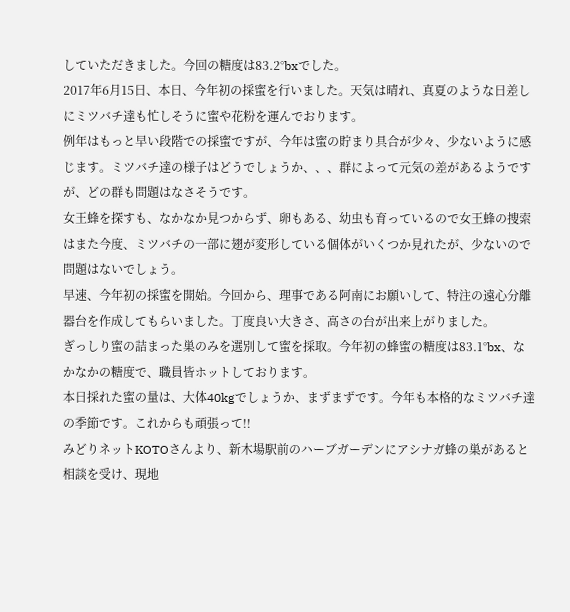していただきました。今回の糖度は83.2°bxでした。
2017年6月15日、本日、今年初の採蜜を行いました。天気は晴れ、真夏のような日差しにミツバチ達も忙しそうに蜜や花粉を運んでおります。
例年はもっと早い段階での採蜜ですが、今年は蜜の貯まり具合が少々、少ないように感じます。ミツバチ達の様子はどうでしょうか、、、群によって元気の差があるようですが、どの群も問題はなさそうです。
女王蜂を探すも、なかなか見つからず、卵もある、幼虫も育っているので女王蜂の捜索はまた今度、ミツバチの一部に翅が変形している個体がいくつか見れたが、少ないので問題はないでしょう。
早速、今年初の採蜜を開始。今回から、理事である阿南にお願いして、特注の遠心分離器台を作成してもらいました。丁度良い大きさ、高さの台が出来上がりました。
ぎっしり蜜の詰まった巣のみを選別して蜜を採取。今年初の蜂蜜の糖度は83.1°bx、なかなかの糖度で、職員皆ホットしております。
本日採れた蜜の量は、大体40kgでしょうか、まずまずです。今年も本格的なミツバチ達の季節です。これからも頑張って!!
みどりネットKOTOさんより、新木場駅前のハーブガーデンにアシナガ蜂の巣があると相談を受け、現地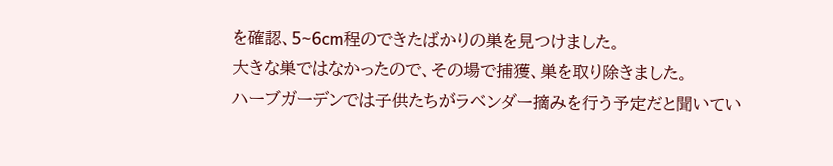を確認、5~6cm程のできたばかりの巣を見つけました。
大きな巣ではなかったので、その場で捕獲、巣を取り除きました。
ハーブガーデンでは子供たちがラベンダー摘みを行う予定だと聞いてい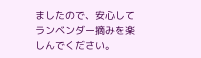ましたので、安心してランベンダー摘みを楽しんでください。